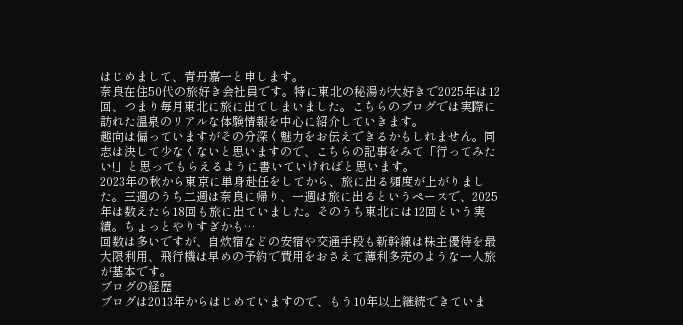はじめまして、青丹嘉一と申します。
奈良在住50代の旅好き会社員です。特に東北の秘湯が大好きで2025年は12回、つまり毎月東北に旅に出てしまいました。こちらのブログでは実際に訪れた温泉のリアルな体験情報を中心に紹介していきます。
趣向は偏っていますがその分深く魅力をお伝えできるかもしれません。同志は決して少なくないと思いますので、こちらの記事をみて「行ってみたい!」と思ってもらえるように書いていければと思います。
2023年の秋から東京に単身赴任をしてから、旅に出る頻度が上がりました。三週のうち二週は奈良に帰り、一週は旅に出るというペースで、2025年は数えたら18回も旅に出ていました。そのうち東北には12回という実績。ちょっとやりすぎかも…
回数は多いですが、自炊宿などの安宿や交通手段も新幹線は株主優待を最大限利用、飛行機は早めの予約で費用をおさえて薄利多売のような一人旅が基本です。
ブログの経歴
ブログは2013年からはじめていますので、もう10年以上継続できていま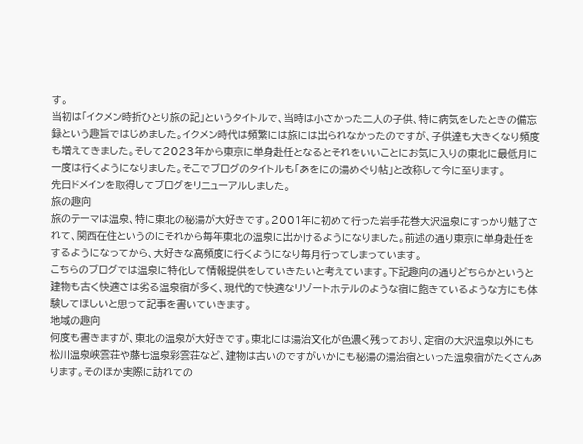す。
当初は「イクメン時折ひとり旅の記」というタイトルで、当時は小さかった二人の子供、特に病気をしたときの備忘録という趣旨ではじめました。イクメン時代は頻繁には旅には出られなかったのですが、子供達も大きくなり頻度も増えてきました。そして2023年から東京に単身赴任となるとそれをいいことにお気に入りの東北に最低月に一度は行くようになりました。そこでブログのタイトルも「あをにの湯めぐり帖」と改称して今に至ります。
先日ドメインを取得してブログをリニューアルしました。
旅の趣向
旅のテーマは温泉、特に東北の秘湯が大好きです。2001年に初めて行った岩手花巻大沢温泉にすっかり魅了されて、関西在住というのにそれから毎年東北の温泉に出かけるようになりました。前述の通り東京に単身赴任をするようになってから、大好きな高頻度に行くようになり毎月行ってしまっています。
こちらのブログでは温泉に特化して情報提供をしていきたいと考えています。下記趣向の通りどちらかというと建物も古く快適さは劣る温泉宿が多く、現代的で快適なリゾートホテルのような宿に飽きているような方にも体験してほしいと思って記事を書いていきます。
地域の趣向
何度も書きますが、東北の温泉が大好きです。東北には湯治文化が色濃く残っており、定宿の大沢温泉以外にも松川温泉峡雲荘や藤七温泉彩雲荘など、建物は古いのですがいかにも秘湯の湯治宿といった温泉宿がたくさんあります。そのほか実際に訪れての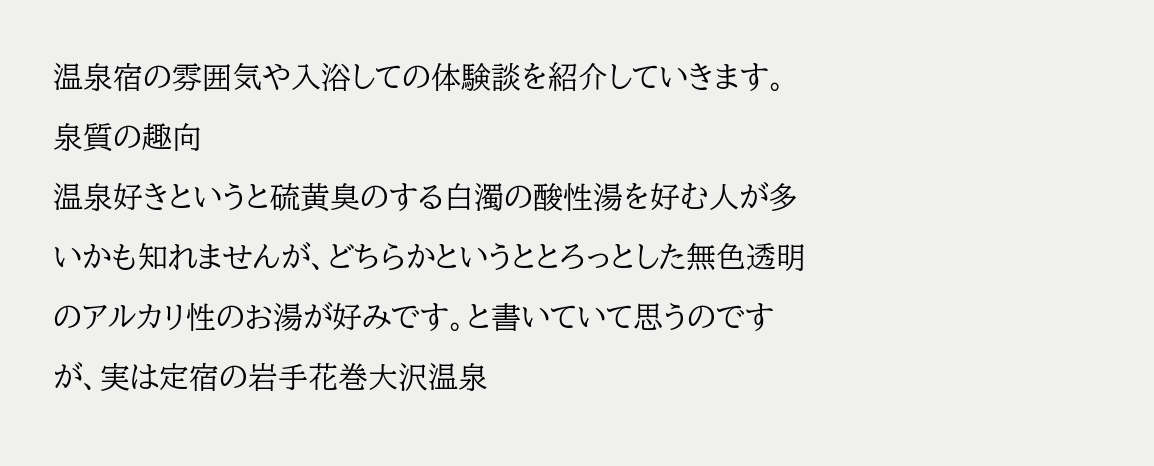温泉宿の雰囲気や入浴しての体験談を紹介していきます。
泉質の趣向
温泉好きというと硫黄臭のする白濁の酸性湯を好む人が多いかも知れませんが、どちらかというととろっとした無色透明のアルカリ性のお湯が好みです。と書いていて思うのですが、実は定宿の岩手花巻大沢温泉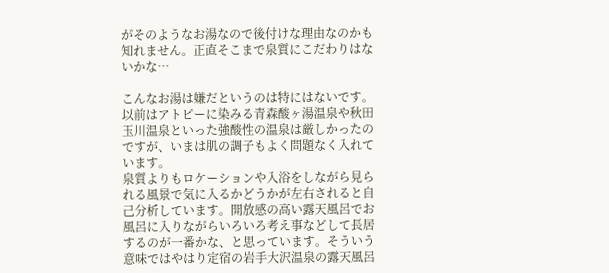がそのようなお湯なので後付けな理由なのかも知れません。正直そこまで泉質にこだわりはないかな…

こんなお湯は嫌だというのは特にはないです。以前はアトピーに染みる青森酸ヶ湯温泉や秋田玉川温泉といった強酸性の温泉は厳しかったのですが、いまは肌の調子もよく問題なく入れています。
泉質よりもロケーションや入浴をしながら見られる風景で気に入るかどうかが左右されると自己分析しています。開放感の高い露天風呂でお風呂に入りながらいろいろ考え事などして長居するのが一番かな、と思っています。そういう意味ではやはり定宿の岩手大沢温泉の露天風呂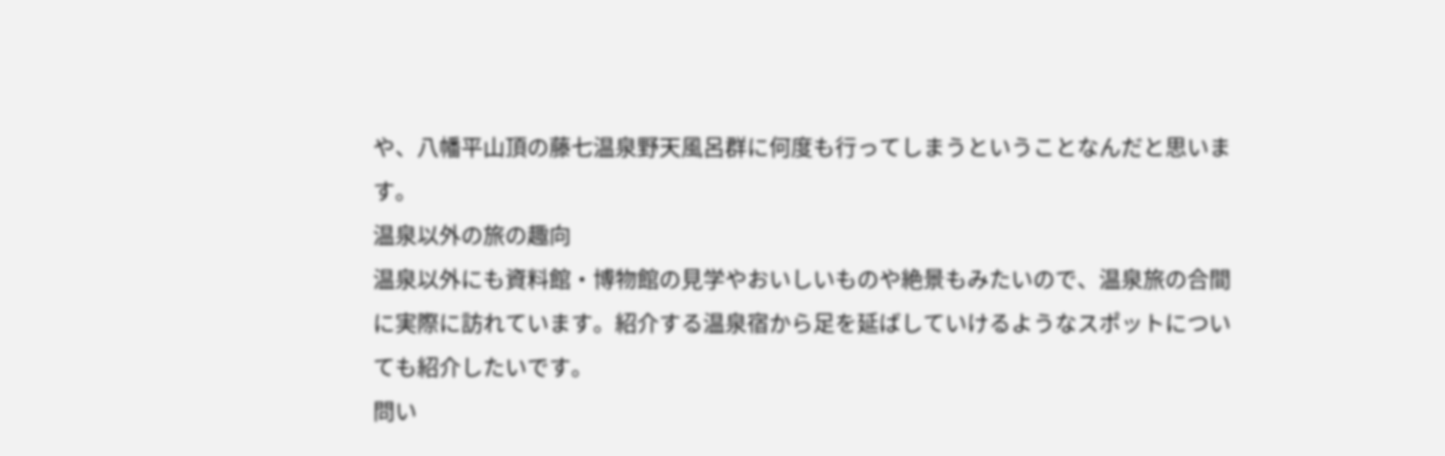や、八幡平山頂の藤七温泉野天風呂群に何度も行ってしまうということなんだと思います。
温泉以外の旅の趣向
温泉以外にも資料館・博物館の見学やおいしいものや絶景もみたいので、温泉旅の合間に実際に訪れています。紹介する温泉宿から足を延ばしていけるようなスポットについても紹介したいです。
問い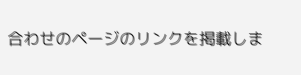合わせのページのリンクを掲載しま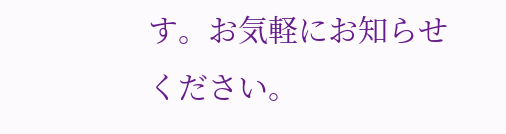す。お気軽にお知らせください。